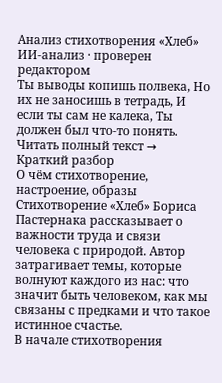Анализ стихотворения «Хлеб»
ИИ-анализ · проверен редактором
Ты выводы копишь полвека, Но их не заносишь в тетрадь, И если ты сам не калека, Ты должен был что-то понять.
Читать полный текст →
Краткий разбор
О чём стихотворение, настроение, образы
Стихотворение «Хлеб» Бориса Пастернака рассказывает о важности труда и связи человека с природой. Автор затрагивает темы, которые волнуют каждого из нас: что значит быть человеком, как мы связаны с предками и что такое истинное счастье.
В начале стихотворения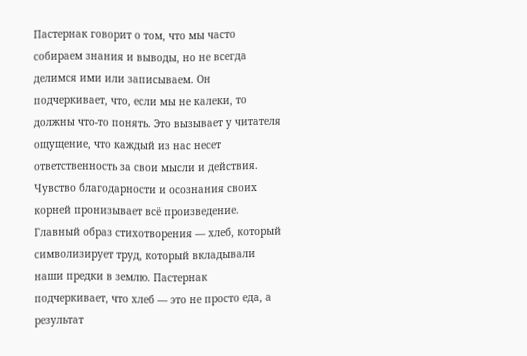Пастернак говорит о том, что мы часто собираем знания и выводы, но не всегда делимся ими или записываем. Он подчеркивает, что, если мы не калеки, то должны что-то понять. Это вызывает у читателя ощущение, что каждый из нас несет ответственность за свои мысли и действия. Чувство благодарности и осознания своих корней пронизывает всё произведение.
Главный образ стихотворения — хлеб, который символизирует труд, который вкладывали наши предки в землю. Пастернак подчеркивает, что хлеб — это не просто еда, а результат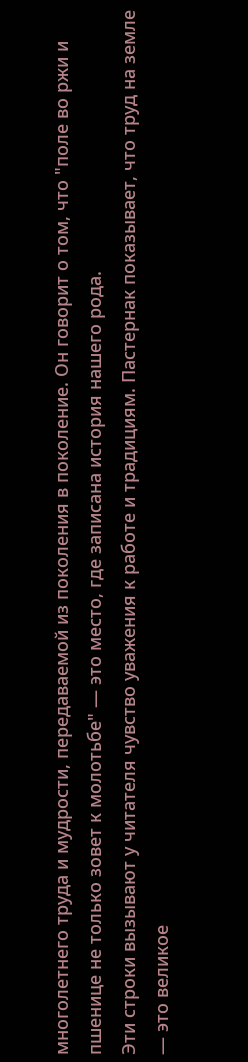многолетнего труда и мудрости, передаваемой из поколения в поколение. Он говорит о том, что "поле во ржи и пшенице не только зовет к молотьбе" — это место, где записана история нашего рода.
Эти строки вызывают у читателя чувство уважения к работе и традициям. Пастернак показывает, что труд на земле — это великое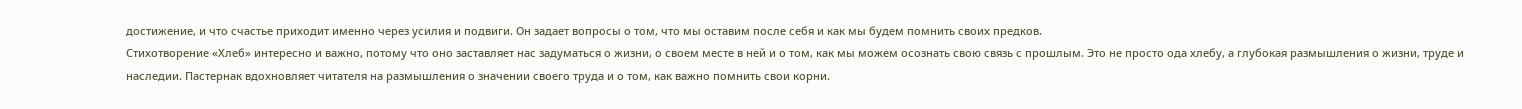достижение, и что счастье приходит именно через усилия и подвиги. Он задает вопросы о том, что мы оставим после себя и как мы будем помнить своих предков.
Стихотворение «Хлеб» интересно и важно, потому что оно заставляет нас задуматься о жизни, о своем месте в ней и о том, как мы можем осознать свою связь с прошлым. Это не просто ода хлебу, а глубокая размышления о жизни, труде и наследии. Пастернак вдохновляет читателя на размышления о значении своего труда и о том, как важно помнить свои корни.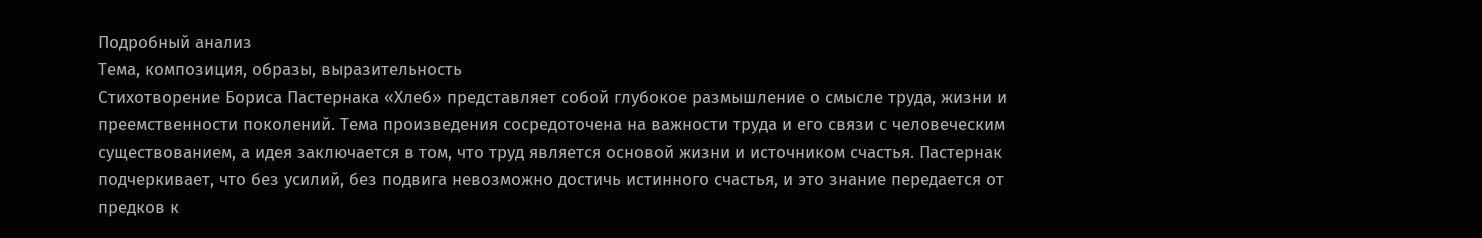Подробный анализ
Тема, композиция, образы, выразительность
Стихотворение Бориса Пастернака «Хлеб» представляет собой глубокое размышление о смысле труда, жизни и преемственности поколений. Тема произведения сосредоточена на важности труда и его связи с человеческим существованием, а идея заключается в том, что труд является основой жизни и источником счастья. Пастернак подчеркивает, что без усилий, без подвига невозможно достичь истинного счастья, и это знание передается от предков к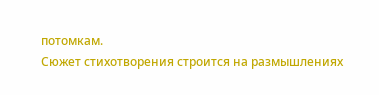потомкам.
Сюжет стихотворения строится на размышлениях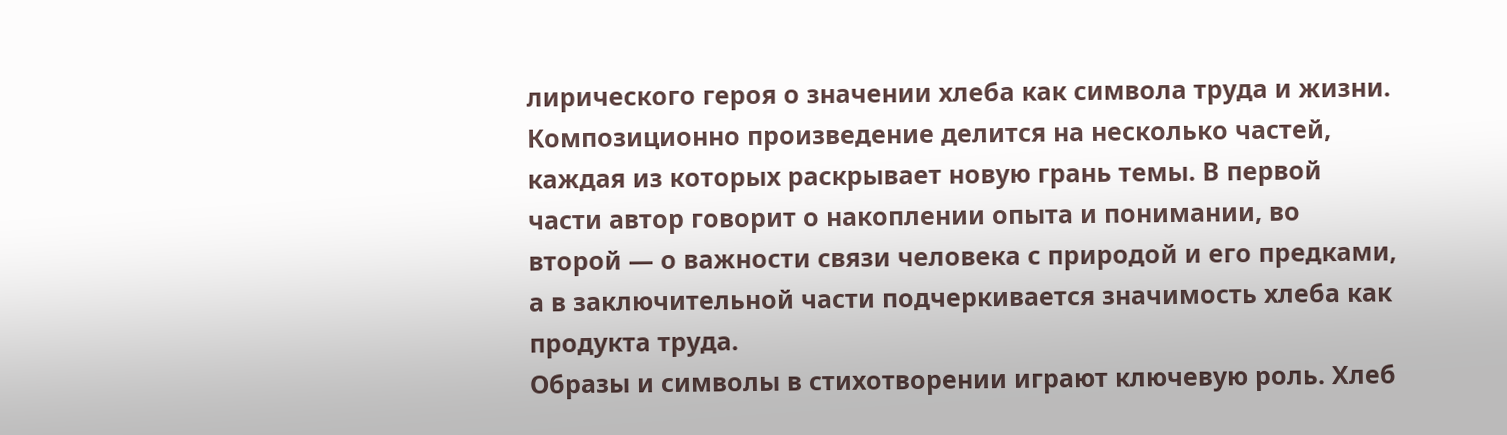лирического героя о значении хлеба как символа труда и жизни. Композиционно произведение делится на несколько частей, каждая из которых раскрывает новую грань темы. В первой части автор говорит о накоплении опыта и понимании, во второй — о важности связи человека с природой и его предками, а в заключительной части подчеркивается значимость хлеба как продукта труда.
Образы и символы в стихотворении играют ключевую роль. Хлеб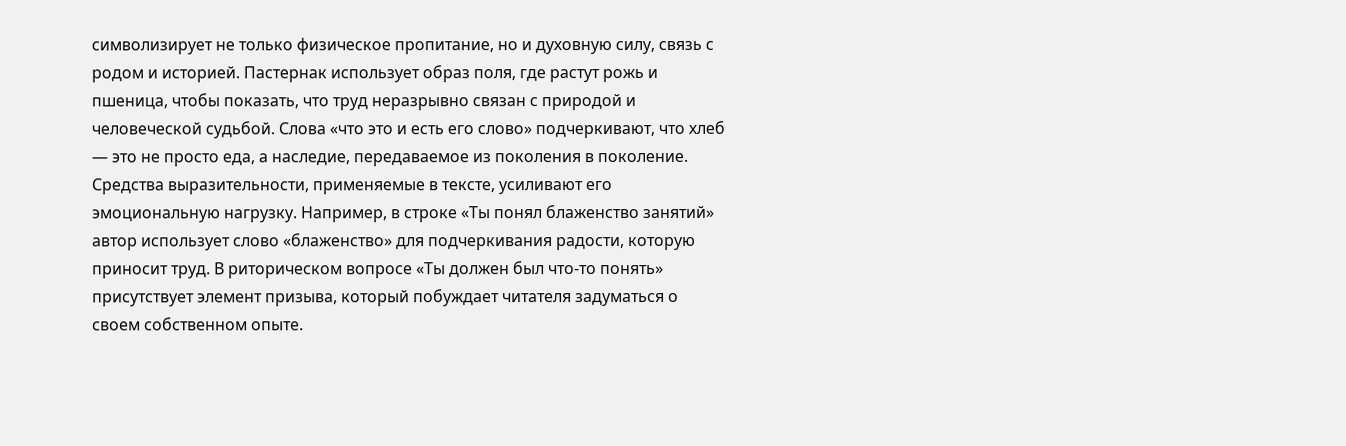символизирует не только физическое пропитание, но и духовную силу, связь с родом и историей. Пастернак использует образ поля, где растут рожь и пшеница, чтобы показать, что труд неразрывно связан с природой и человеческой судьбой. Слова «что это и есть его слово» подчеркивают, что хлеб — это не просто еда, а наследие, передаваемое из поколения в поколение.
Средства выразительности, применяемые в тексте, усиливают его эмоциональную нагрузку. Например, в строке «Ты понял блаженство занятий» автор использует слово «блаженство» для подчеркивания радости, которую приносит труд. В риторическом вопросе «Ты должен был что-то понять» присутствует элемент призыва, который побуждает читателя задуматься о своем собственном опыте.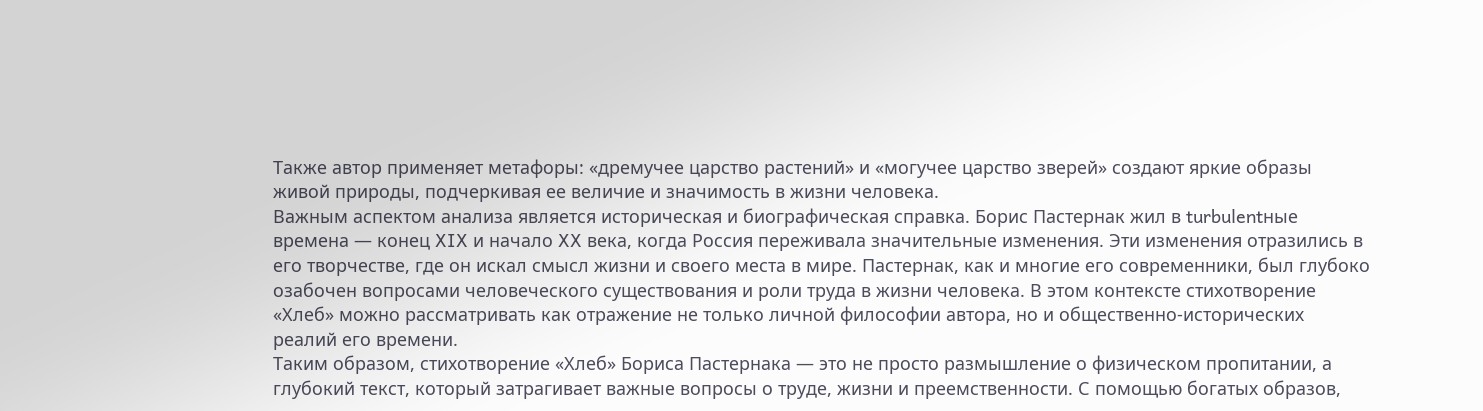Также автор применяет метафоры: «дремучее царство растений» и «могучее царство зверей» создают яркие образы живой природы, подчеркивая ее величие и значимость в жизни человека.
Важным аспектом анализа является историческая и биографическая справка. Борис Пастернак жил в turbulentные времена — конец XIX и начало XX века, когда Россия переживала значительные изменения. Эти изменения отразились в его творчестве, где он искал смысл жизни и своего места в мире. Пастернак, как и многие его современники, был глубоко озабочен вопросами человеческого существования и роли труда в жизни человека. В этом контексте стихотворение «Хлеб» можно рассматривать как отражение не только личной философии автора, но и общественно-исторических реалий его времени.
Таким образом, стихотворение «Хлеб» Бориса Пастернака — это не просто размышление о физическом пропитании, а глубокий текст, который затрагивает важные вопросы о труде, жизни и преемственности. С помощью богатых образов,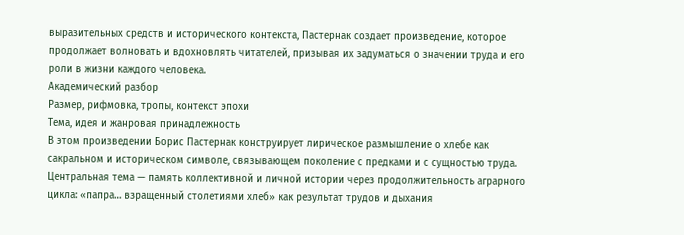выразительных средств и исторического контекста, Пастернак создает произведение, которое продолжает волновать и вдохновлять читателей, призывая их задуматься о значении труда и его роли в жизни каждого человека.
Академический разбор
Размер, рифмовка, тропы, контекст эпохи
Тема, идея и жанровая принадлежность
В этом произведении Борис Пастернак конструирует лирическое размышление о хлебе как сакральном и историческом символе, связывающем поколение с предками и с сущностью труда. Центральная тема — память коллективной и личной истории через продолжительность аграрного цикла: «папра… взращенный столетиями хлеб» как результат трудов и дыхания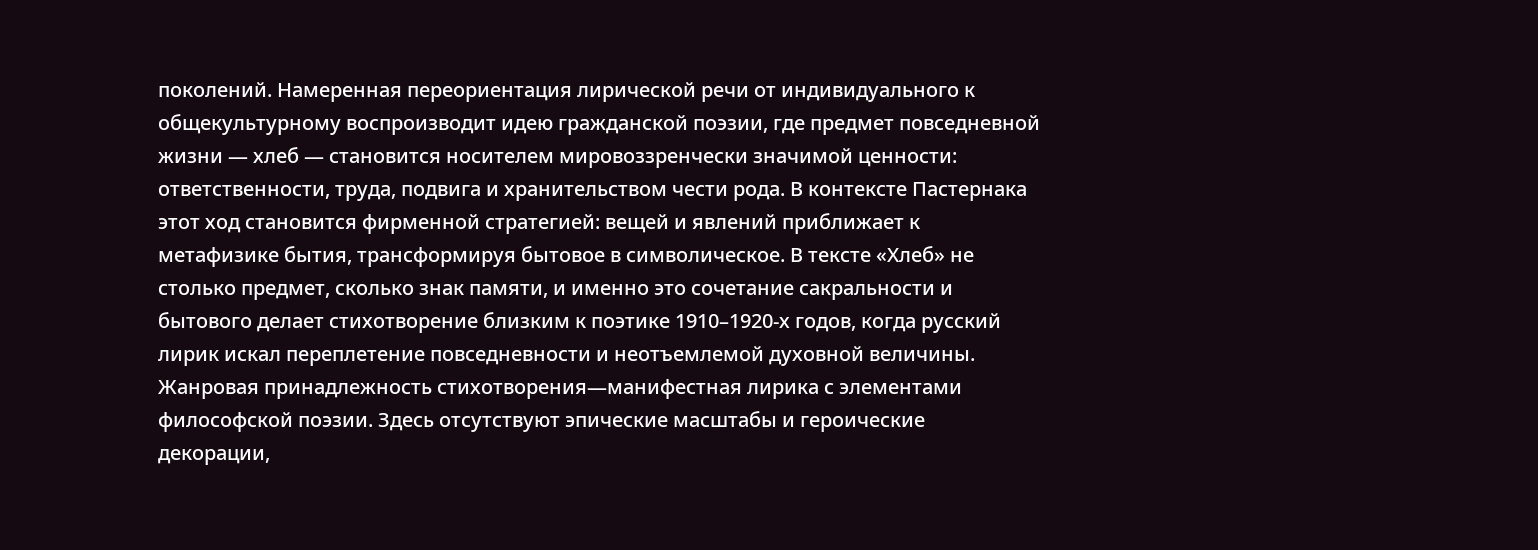поколений. Намеренная переориентация лирической речи от индивидуального к общекультурному воспроизводит идею гражданской поэзии, где предмет повседневной жизни — хлеб — становится носителем мировоззренчески значимой ценности: ответственности, труда, подвига и хранительством чести рода. В контексте Пастернака этот ход становится фирменной стратегией: вещей и явлений приближает к метафизике бытия, трансформируя бытовое в символическое. В тексте «Хлеб» не столько предмет, сколько знак памяти, и именно это сочетание сакральности и бытового делает стихотворение близким к поэтике 1910–1920‑х годов, когда русский лирик искал переплетение повседневности и неотъемлемой духовной величины.
Жанровая принадлежность стихотворения—манифестная лирика с элементами философской поэзии. Здесь отсутствуют эпические масштабы и героические декорации,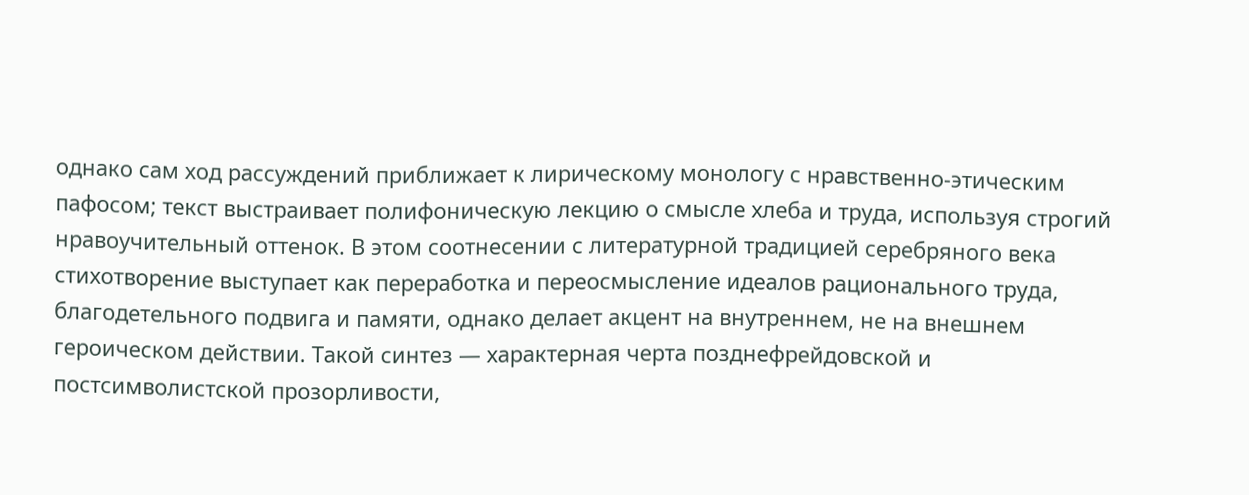однако сам ход рассуждений приближает к лирическому монологу с нравственно-этическим пафосом; текст выстраивает полифоническую лекцию о смысле хлеба и труда, используя строгий нравоучительный оттенок. В этом соотнесении с литературной традицией серебряного века стихотворение выступает как переработка и переосмысление идеалов рационального труда, благодетельного подвига и памяти, однако делает акцент на внутреннем, не на внешнем героическом действии. Такой синтез — характерная черта позднефрейдовской и постсимволистской прозорливости,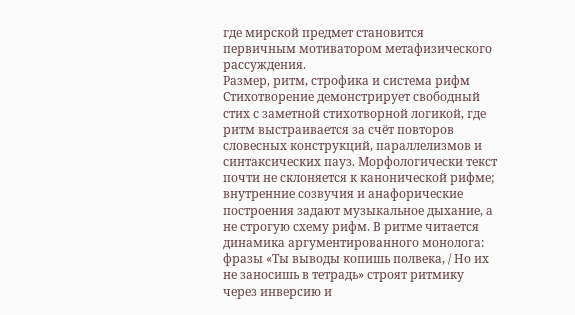где мирской предмет становится первичным мотиватором метафизического рассуждения.
Размер, ритм, строфика и система рифм
Стихотворение демонстрирует свободный стих с заметной стихотворной логикой, где ритм выстраивается за счёт повторов словесных конструкций, параллелизмов и синтаксических пауз. Морфологически текст почти не склоняется к канонической рифме; внутренние созвучия и анафорические построения задают музыкальное дыхание, а не строгую схему рифм. В ритме читается динамика аргументированного монолога: фразы «Ты выводы копишь полвека, / Но их не заносишь в тетрадь» строят ритмику через инверсию и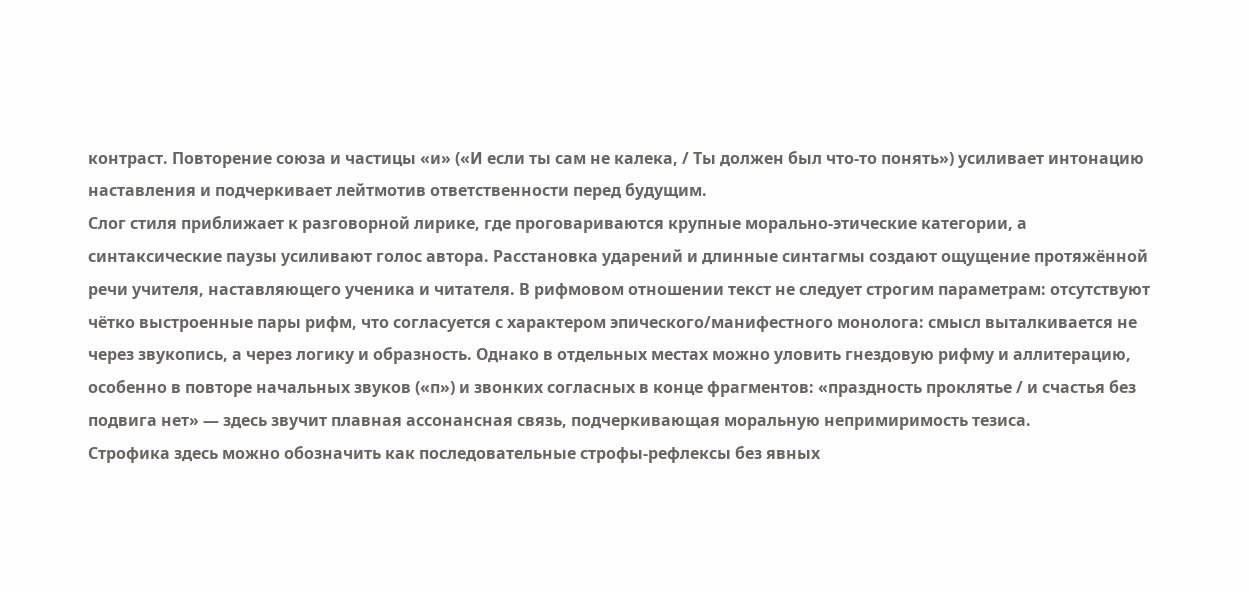контраст. Повторение союза и частицы «и» («И если ты сам не калека, / Ты должен был что-то понять») усиливает интонацию наставления и подчеркивает лейтмотив ответственности перед будущим.
Слог стиля приближает к разговорной лирике, где проговариваются крупные морально-этические категории, а синтаксические паузы усиливают голос автора. Расстановка ударений и длинные синтагмы создают ощущение протяжённой речи учителя, наставляющего ученика и читателя. В рифмовом отношении текст не следует строгим параметрам: отсутствуют чётко выстроенные пары рифм, что согласуется с характером эпического/манифестного монолога: смысл выталкивается не через звукопись, а через логику и образность. Однако в отдельных местах можно уловить гнездовую рифму и аллитерацию, особенно в повторе начальных звуков («п») и звонких согласных в конце фрагментов: «праздность проклятье / и счастья без подвига нет» — здесь звучит плавная ассонансная связь, подчеркивающая моральную непримиримость тезиса.
Строфика здесь можно обозначить как последовательные строфы-рефлексы без явных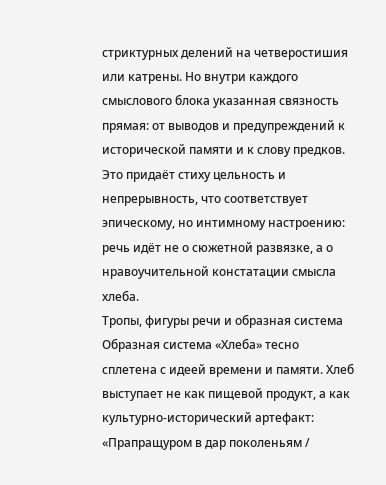стриктурных делений на четверостишия или катрены. Но внутри каждого смыслового блока указанная связность прямая: от выводов и предупреждений к исторической памяти и к слову предков. Это придаёт стиху цельность и непрерывность, что соответствует эпическому, но интимному настроению: речь идёт не о сюжетной развязке, а о нравоучительной констатации смысла хлеба.
Тропы, фигуры речи и образная система
Образная система «Хлеба» тесно сплетена с идеей времени и памяти. Хлеб выступает не как пищевой продукт, а как культурно-исторический артефакт: «Прапращуром в дар поколеньям /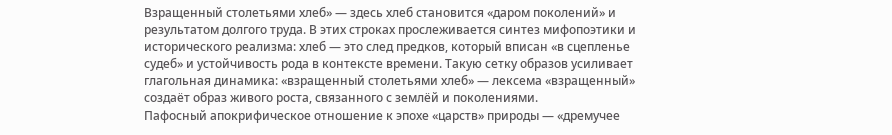Взращенный столетьями хлеб» — здесь хлеб становится «даром поколений» и результатом долгого труда. В этих строках прослеживается синтез мифопоэтики и исторического реализма: хлеб — это след предков, который вписан «в сцепленье судеб» и устойчивость рода в контексте времени. Такую сетку образов усиливает глагольная динамика: «взращенный столетьями хлеб» — лексема «взращенный» создаёт образ живого роста, связанного с землёй и поколениями.
Пафосный апокрифическое отношение к эпохе «царств» природы — «дремучее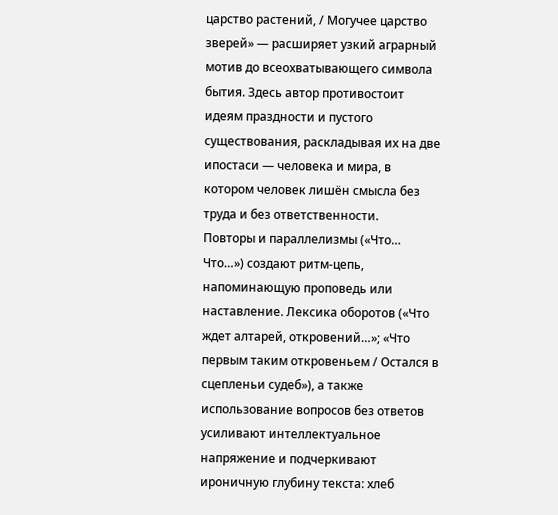царство растений, / Могучее царство зверей» — расширяет узкий аграрный мотив до всеохватывающего символа бытия. Здесь автор противостоит идеям праздности и пустого существования, раскладывая их на две ипостаси — человека и мира, в котором человек лишён смысла без труда и без ответственности.
Повторы и параллелизмы («Что… Что…») создают ритм-цепь, напоминающую проповедь или наставление. Лексика оборотов («Что ждет алтарей, откровений…»; «Что первым таким откровеньем / Остался в сцепленьи судеб»), а также использование вопросов без ответов усиливают интеллектуальное напряжение и подчеркивают ироничную глубину текста: хлеб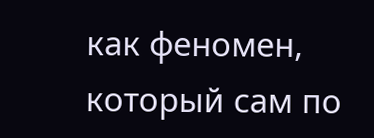как феномен, который сам по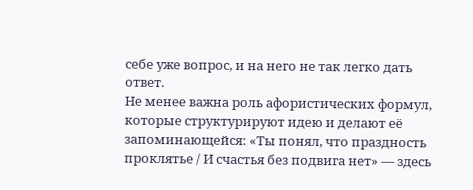себе уже вопрос, и на него не так легко дать ответ.
Не менее важна роль афористических формул, которые структурируют идею и делают её запоминающейся: «Ты понял, что праздность проклятье / И счастья без подвига нет» — здесь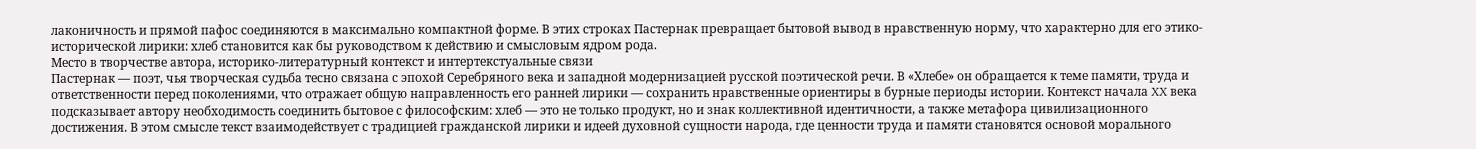лаконичность и прямой пафос соединяются в максимально компактной форме. В этих строках Пастернак превращает бытовой вывод в нравственную норму, что характерно для его этико-исторической лирики: хлеб становится как бы руководством к действию и смысловым ядром рода.
Место в творчестве автора, историко-литературный контекст и интертекстуальные связи
Пастернак — поэт, чья творческая судьба тесно связана с эпохой Серебряного века и западной модернизацией русской поэтической речи. В «Хлебе» он обращается к теме памяти, труда и ответственности перед поколениями, что отражает общую направленность его ранней лирики — сохранить нравственные ориентиры в бурные периоды истории. Контекст начала XX века подсказывает автору необходимость соединить бытовое с философским: хлеб — это не только продукт, но и знак коллективной идентичности, а также метафора цивилизационного достижения. В этом смысле текст взаимодействует с традицией гражданской лирики и идеей духовной сущности народа, где ценности труда и памяти становятся основой морального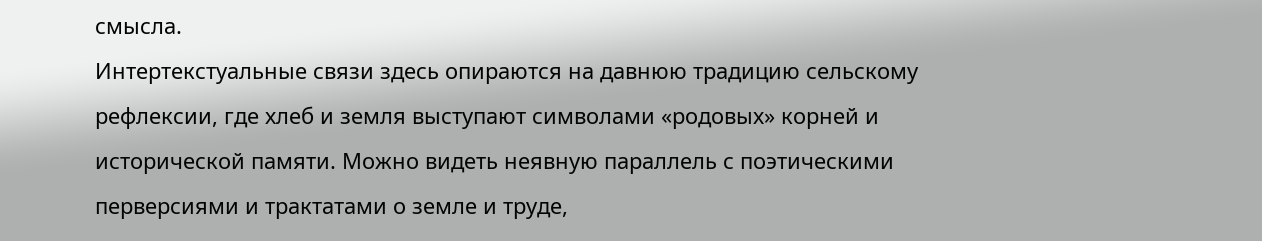смысла.
Интертекстуальные связи здесь опираются на давнюю традицию сельскому рефлексии, где хлеб и земля выступают символами «родовых» корней и исторической памяти. Можно видеть неявную параллель с поэтическими перверсиями и трактатами о земле и труде,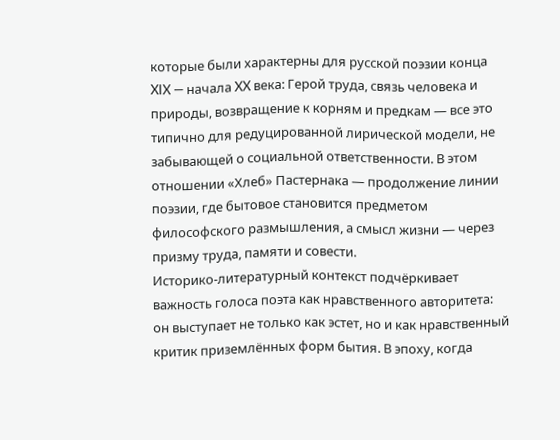которые были характерны для русской поэзии конца XIX — начала XX века: Герой труда, связь человека и природы, возвращение к корням и предкам — все это типично для редуцированной лирической модели, не забывающей о социальной ответственности. В этом отношении «Хлеб» Пастернака — продолжение линии поэзии, где бытовое становится предметом философского размышления, а смысл жизни — через призму труда, памяти и совести.
Историко-литературный контекст подчёркивает важность голоса поэта как нравственного авторитета: он выступает не только как эстет, но и как нравственный критик приземлённых форм бытия. В эпоху, когда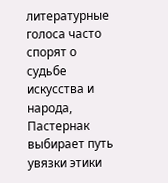литературные голоса часто спорят о судьбе искусства и народа, Пастернак выбирает путь увязки этики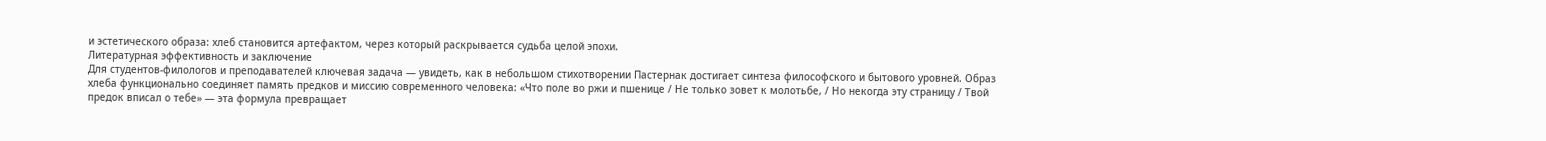и эстетического образа: хлеб становится артефактом, через который раскрывается судьба целой эпохи.
Литературная эффективность и заключение
Для студентов-филологов и преподавателей ключевая задача — увидеть, как в небольшом стихотворении Пастернак достигает синтеза философского и бытового уровней. Образ хлеба функционально соединяет память предков и миссию современного человека: «Что поле во ржи и пшенице / Не только зовет к молотьбе, / Но некогда эту страницу / Твой предок вписал о тебе» — эта формула превращает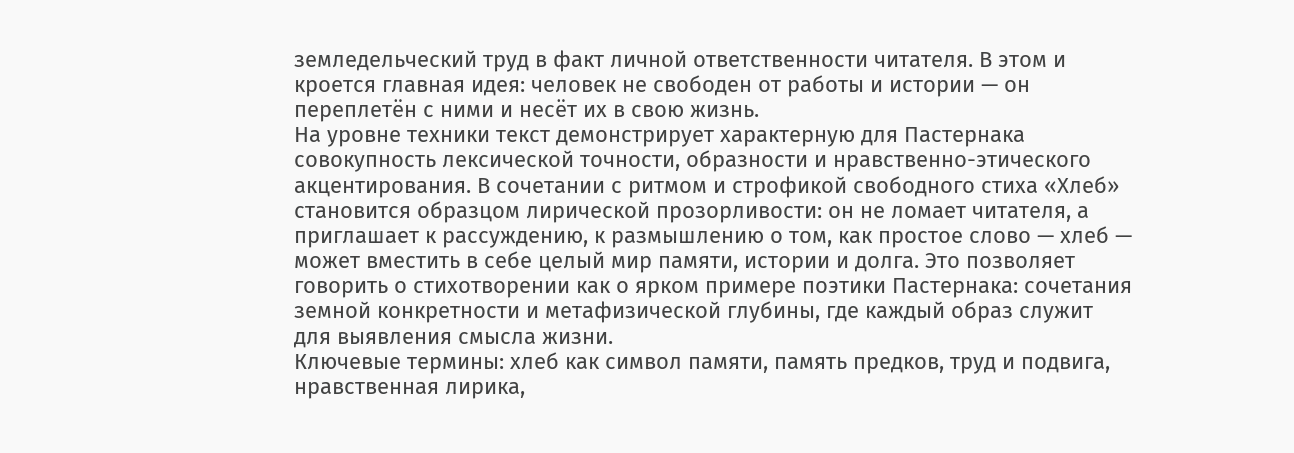земледельческий труд в факт личной ответственности читателя. В этом и кроется главная идея: человек не свободен от работы и истории — он переплетён с ними и несёт их в свою жизнь.
На уровне техники текст демонстрирует характерную для Пастернака совокупность лексической точности, образности и нравственно-этического акцентирования. В сочетании с ритмом и строфикой свободного стиха «Хлеб» становится образцом лирической прозорливости: он не ломает читателя, а приглашает к рассуждению, к размышлению о том, как простое слово — хлеб — может вместить в себе целый мир памяти, истории и долга. Это позволяет говорить о стихотворении как о ярком примере поэтики Пастернака: сочетания земной конкретности и метафизической глубины, где каждый образ служит для выявления смысла жизни.
Ключевые термины: хлеб как символ памяти, память предков, труд и подвига, нравственная лирика,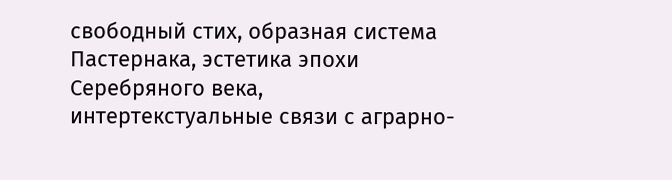свободный стих, образная система Пастернака, эстетика эпохи Серебряного века, интертекстуальные связи с аграрно-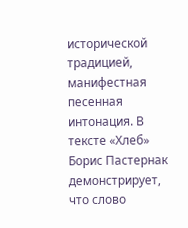исторической традицией, манифестная песенная интонация. В тексте «Хлеб» Борис Пастернак демонстрирует, что слово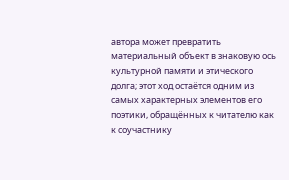автора может превратить материальный объект в знаковую ось культурной памяти и этического долга; этот ход остаётся одним из самых характерных элементов его поэтики, обращённых к читателю как к соучастнику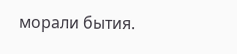морали бытия.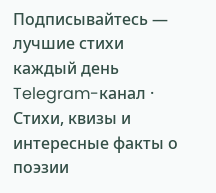Подписывайтесь — лучшие стихи каждый день
Telegram-канал · Стихи, квизы и интересные факты о поэзии